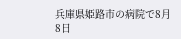兵庫県姫路市の病院で8月8日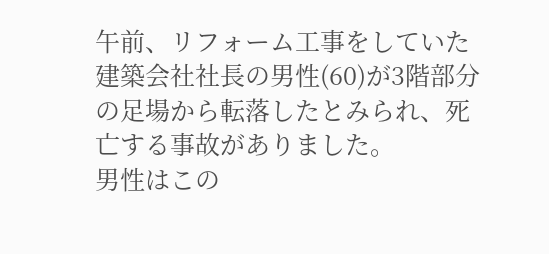午前、リフォーム工事をしていた建築会社社長の男性(60)が3階部分の足場から転落したとみられ、死亡する事故がありました。
男性はこの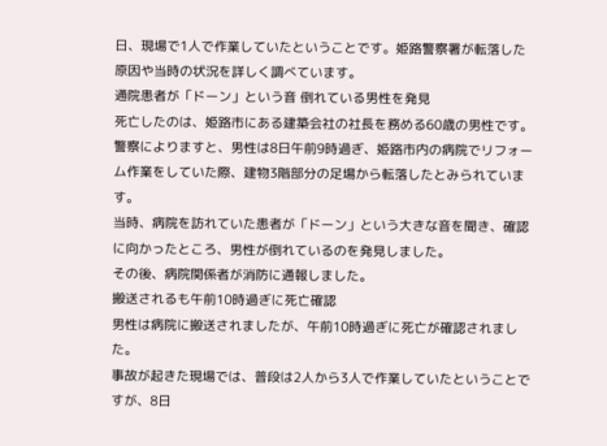日、現場で1人で作業していたということです。姫路警察署が転落した原因や当時の状況を詳しく調べています。
通院患者が「ドーン」という音 倒れている男性を発見
死亡したのは、姫路市にある建築会社の社長を務める60歳の男性です。
警察によりますと、男性は8日午前9時過ぎ、姫路市内の病院でリフォーム作業をしていた際、建物3階部分の足場から転落したとみられています。
当時、病院を訪れていた患者が「ドーン」という大きな音を聞き、確認に向かったところ、男性が倒れているのを発見しました。
その後、病院関係者が消防に通報しました。
搬送されるも午前10時過ぎに死亡確認
男性は病院に搬送されましたが、午前10時過ぎに死亡が確認されました。
事故が起きた現場では、普段は2人から3人で作業していたということですが、8日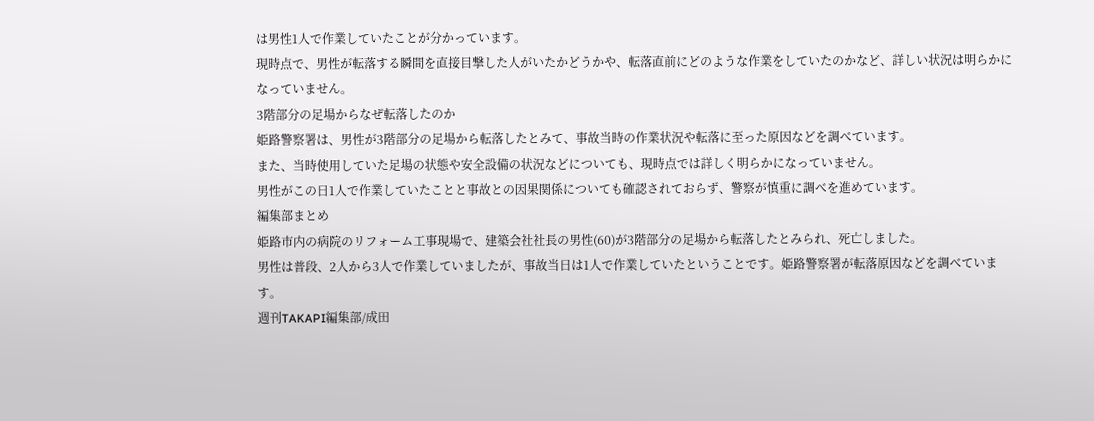は男性1人で作業していたことが分かっています。
現時点で、男性が転落する瞬間を直接目撃した人がいたかどうかや、転落直前にどのような作業をしていたのかなど、詳しい状況は明らかになっていません。
3階部分の足場からなぜ転落したのか
姫路警察署は、男性が3階部分の足場から転落したとみて、事故当時の作業状況や転落に至った原因などを調べています。
また、当時使用していた足場の状態や安全設備の状況などについても、現時点では詳しく明らかになっていません。
男性がこの日1人で作業していたことと事故との因果関係についても確認されておらず、警察が慎重に調べを進めています。
編集部まとめ
姫路市内の病院のリフォーム工事現場で、建築会社社長の男性(60)が3階部分の足場から転落したとみられ、死亡しました。
男性は普段、2人から3人で作業していましたが、事故当日は1人で作業していたということです。姫路警察署が転落原因などを調べています。
週刊TAKAPI編集部/成田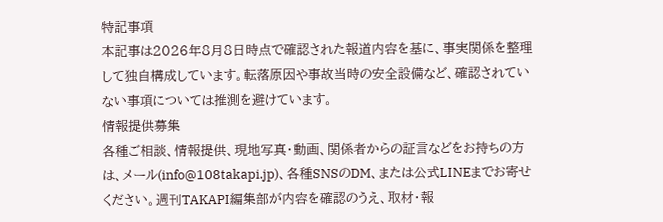特記事項
本記事は2026年8月8日時点で確認された報道内容を基に、事実関係を整理して独自構成しています。転落原因や事故当時の安全設備など、確認されていない事項については推測を避けています。
情報提供募集
各種ご相談、情報提供、現地写真・動画、関係者からの証言などをお持ちの方は、メール(info@108takapi.jp)、各種SNSのDM、または公式LINEまでお寄せください。週刊TAKAPI編集部が内容を確認のうえ、取材・報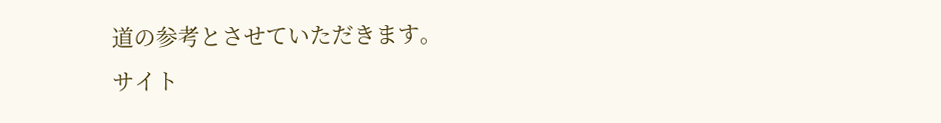道の参考とさせていただきます。
サイト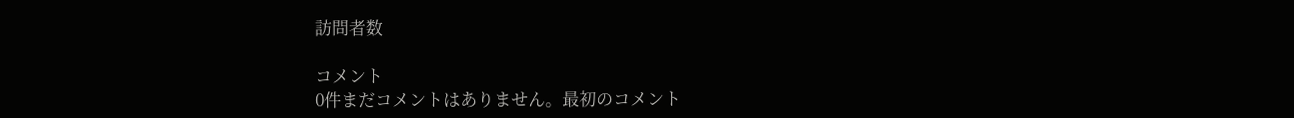訪問者数

コメント
0件まだコメントはありません。最初のコメント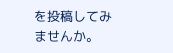を投稿してみませんか。